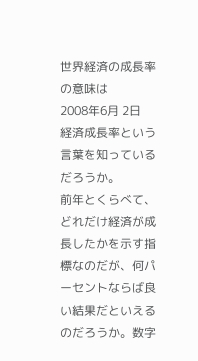世界経済の成長率の意味は
2008年6月 2日
経済成長率という言葉を知っているだろうか。
前年とくらべて、どれだけ経済が成長したかを示す指標なのだが、何パーセントならば良い結果だといえるのだろうか。数字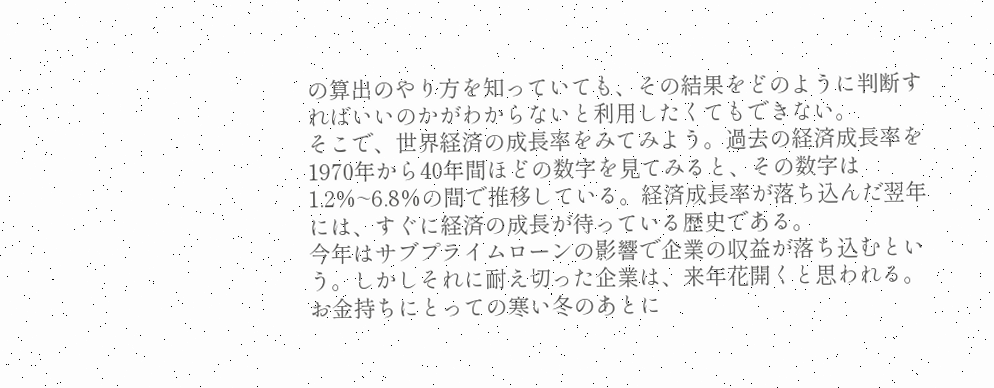の算出のやり方を知っていても、その結果をどのように判断すればいいのかがわからないと利用したくてもできない。
そこで、世界経済の成長率をみてみよう。過去の経済成長率を1970年から40年間ほどの数字を見てみると、その数字は1.2%~6.8%の間で推移している。経済成長率が落ち込んだ翌年には、すぐに経済の成長が待っている歴史である。
今年はサブプライムローンの影響で企業の収益が落ち込むという。しかしそれに耐え切った企業は、来年花開くと思われる。お金持ちにとっての寒い冬のあとに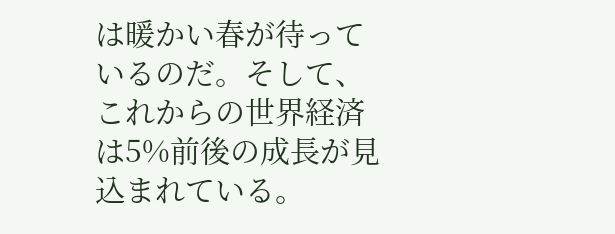は暖かい春が待っているのだ。そして、これからの世界経済は5%前後の成長が見込まれている。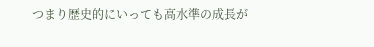つまり歴史的にいっても高水準の成長が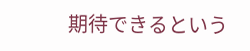期待できるという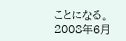ことになる。
2008年6月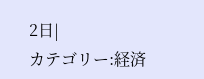2日|
カテゴリー:経済